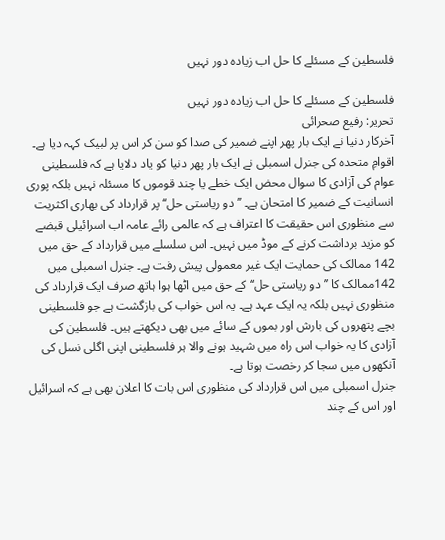فلسطین کے مسئلے کا حل اب زیادہ دور نہیں

فلسطین کے مسئلے کا حل اب زیادہ دور نہیں
تحریر: رفیع صحرائی
آخرکار دنیا نے ایک بار پھر اپنے ضمیر کی صدا کو سن کر اس پر لبیک کہہ دیا ہے۔ اقوامِ متحدہ کی جنرل اسمبلی نے ایک بار پھر دنیا کو یاد دلایا ہے کہ فلسطینی عوام کی آزادی کا سوال محض ایک خطے یا چند قوموں کا مسئلہ نہیں بلکہ پوری انسانیت کے ضمیر کا امتحان ہے۔ ’’ دو ریاستی حل‘‘ پر قرارداد کی بھاری اکثریت سے منظوری اس حقیقت کا اعتراف ہے کہ عالمی رائے عامہ اب اسرائیلی قبضے کو مزید برداشت کرنے کے موڈ میں نہیں۔ اس سلسلے میں قرارداد کے حق میں 142 ممالک کی حمایت ایک غیر معمولی پیش رفت ہے۔ جنرل اسمبلی میں 142ممالک کا ’’ دو ریاستی حل‘‘ کے حق میں اٹھا ہوا ہاتھ صرف ایک قرارداد کی منظوری نہیں بلکہ یہ ایک عہد ہے۔ یہ اس خواب کی بازگشت ہے جو فلسطینی بچے پتھروں کی بارش اور بموں کے سائے میں بھی دیکھتے ہیں۔ فلسطین کی آزادی کا یہ خواب اس راہ میں شہید ہونے والا ہر فلسطینی اپنی اگلی نسل کی آنکھوں میں سجا کر رخصت ہوتا ہے۔
جنرل اسمبلی میں اس قرارداد کی منظوری اس بات کا اعلان بھی ہے کہ اسرائیل اور اس کے چند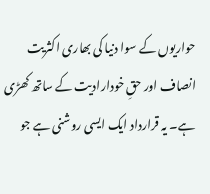حواریوں کے سوا دنیا کی بھاری اکثریت انصاف اور حقِ خودارادیت کے ساتھ کھڑی ہے۔ یہ قرارداد ایک ایسی روشنی ہے جو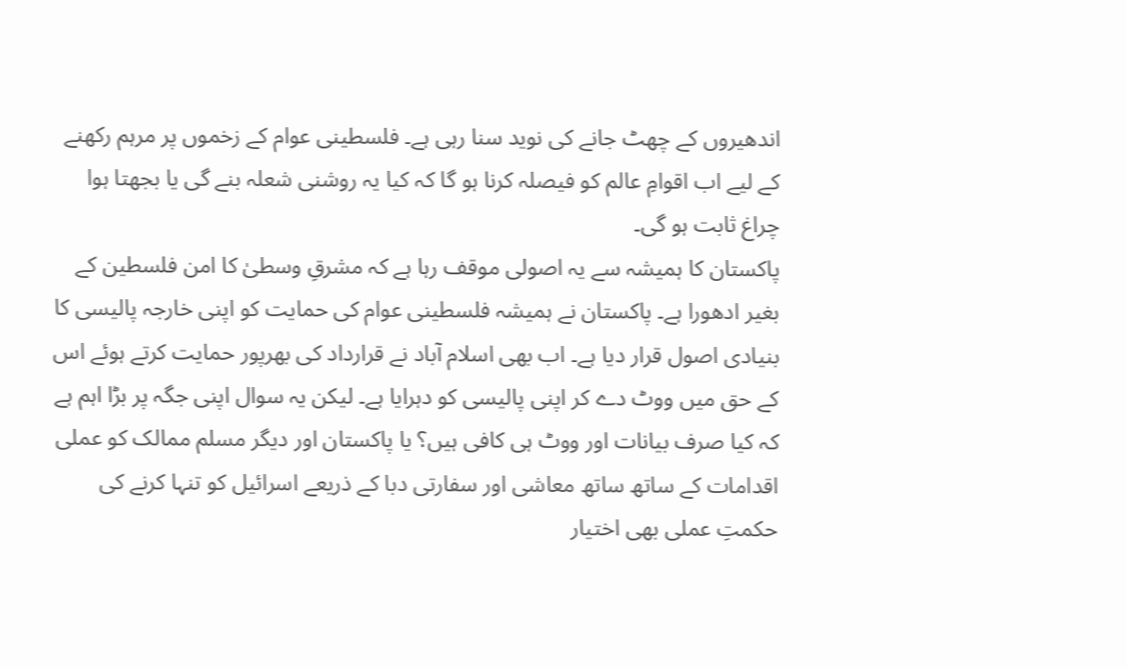اندھیروں کے چھٹ جانے کی نوید سنا رہی ہے۔ فلسطینی عوام کے زخموں پر مرہم رکھنے کے لیے اب اقوامِ عالم کو فیصلہ کرنا ہو گا کہ کیا یہ روشنی شعلہ بنے گی یا بجھتا ہوا چراغ ثابت ہو گی۔
پاکستان کا ہمیشہ سے یہ اصولی موقف رہا ہے کہ مشرقِ وسطیٰ کا امن فلسطین کے بغیر ادھورا ہے۔ پاکستان نے ہمیشہ فلسطینی عوام کی حمایت کو اپنی خارجہ پالیسی کا بنیادی اصول قرار دیا ہے۔ اب بھی اسلام آباد نے قرارداد کی بھرپور حمایت کرتے ہوئے اس کے حق میں ووٹ دے کر اپنی پالیسی کو دہرایا ہے۔ لیکن یہ سوال اپنی جگہ پر بڑا اہم ہے کہ کیا صرف بیانات اور ووٹ ہی کافی ہیں؟ یا پاکستان اور دیگر مسلم ممالک کو عملی اقدامات کے ساتھ ساتھ معاشی اور سفارتی دبا کے ذریعے اسرائیل کو تنہا کرنے کی حکمتِ عملی بھی اختیار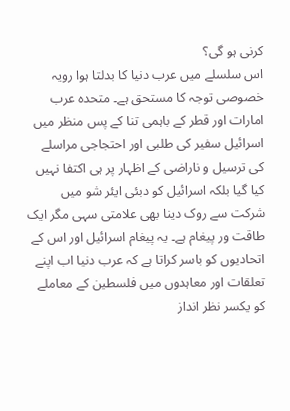کرنی ہو گی؟
اس سلسلے میں عرب دنیا کا بدلتا ہوا رویہ خصوصی توجہ کا مستحق ہے۔ متحدہ عرب امارات اور قطر کے باہمی تنا کے پس منظر میں اسرائیل سفیر کی طلبی اور احتجاجی مراسلے کی ترسیل و ناراضی کے اظہار پر ہی اکتفا نہیں کیا گیا بلکہ اسرائیل کو دبئی ایئر شو میں شرکت سے روک دینا بھی علامتی سہی مگر ایک طاقت ور پیغام ہے۔ یہ پیغام اسرائیل اور اس کے اتحادیوں کو باسر کراتا ہے کہ عرب دنیا اب اپنے تعلقات اور معاہدوں میں فلسطین کے معاملے کو یکسر نظر انداز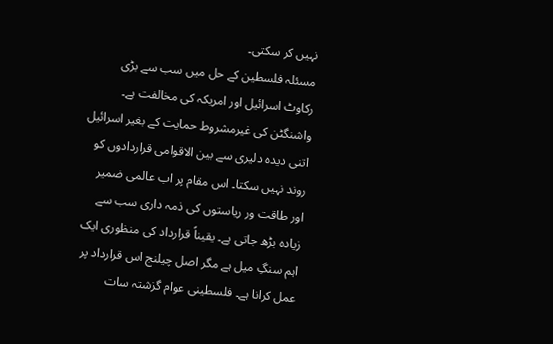نہیں کر سکتی۔
مسئلہ فلسطین کے حل میں سب سے بڑی رکاوٹ اسرائیل اور امریکہ کی مخالفت ہے۔ واشنگٹن کی غیرمشروط حمایت کے بغیر اسرائیل اتنی دیدہ دلیری سے بین الاقوامی قراردادوں کو روند نہیں سکتا۔ اس مقام پر اب عالمی ضمیر اور طاقت ور ریاستوں کی ذمہ داری سب سے زیادہ بڑھ جاتی ہے۔ یقیناً قرارداد کی منظوری ایک اہم سنگِ میل ہے مگر اصل چیلنج اس قرارداد پر عمل کرانا ہے۔ فلسطینی عوام گزشتہ سات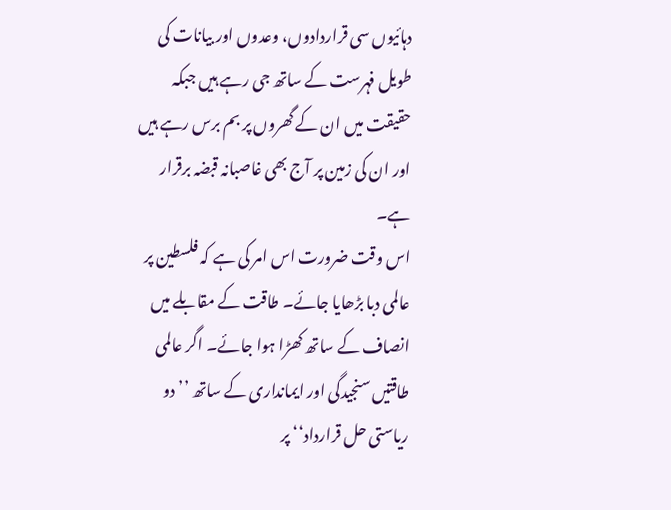دہائیوں سی قراردادوں، وعدوں اور بیانات کی طویل فہرست کے ساتھ جی رہے ہیں جبکہ حقیقت میں ان کے گھروں پر بم برس رہے ہیں اور ان کی زمین پر آج بھی غاصبانہ قبضہ برقرار ہے۔
اس وقت ضرورت اس امر کی ہے کہ فلسطین پر عالمی دبا بڑھایا جائے۔ طاقت کے مقابلے میں انصاف کے ساتھ کھڑا ہوا جائے۔ اگر عالمی طاقتیں سنجیدگی اور ایمانداری کے ساتھ ’’ دو ریاستی حل قرارداد‘‘ پر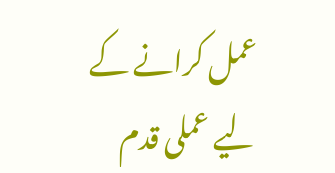عمل کرانے کے لیے عملی قدم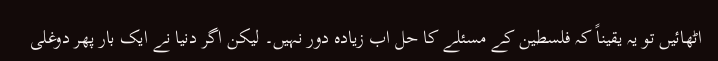اٹھائیں تو یہ یقیناً کہ فلسطین کے مسئلے کا حل اب زیادہ دور نہیں۔ لیکن اگر دنیا نے ایک بار پھر دوغلی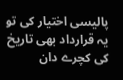پالیسی اختیار کی تو یہ قرارداد بھی تاریخ کی کچرے دان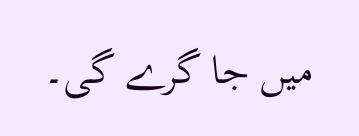میں جا گرے گی۔